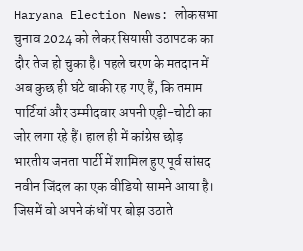Haryana Election News: लोकसभा चुनाव 2024 को लेकर सियासी उठापटक का दौर तेज हो चुका है। पहले चरण के मतदान में अब कुछ ही घंटे बाकी रह गए हैं, कि तमाम पार्टियां और उम्मीदवार अपनी एड़ी-चोटी का जोर लगा रहे हैं। हाल ही में कांग्रेस छोड़ भारतीय जनता पार्टी में शामिल हुए पूर्व सांसद नवीन जिंदल का एक वीडियो सामने आया है। जिसमें वो अपने कंधों पर बोझ उठाते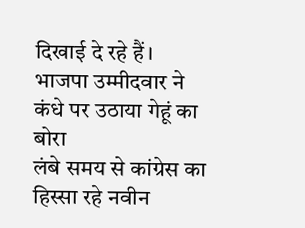दिखाई दे रहे हैं।
भाजपा उम्मीदवार ने कंधे पर उठाया गेहूं का बोरा
लंबे समय से कांग्रेस का हिस्सा रहे नवीन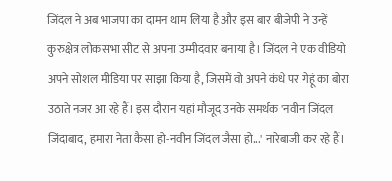जिंदल ने अब भाजपा का दामन थाम लिया है और इस बार बीजेपी ने उन्हें कुरुक्षेत्र लोकसभा सीट से अपना उम्मीदवार बनाया है। जिंदल ने एक वीडियो अपने सोशल मीडिया पर साझा किया है, जिसमें वो अपने कंधे पर गेहूं का बोरा उठाते नजर आ रहे हैं। इस दौरान यहां मौजूद उनके समर्थक 'नवीन जिंदल जिंदाबाद, हमारा नेता कैसा हो-नवीन जिंदल जैसा हो...' नारेबाजी कर रहे हैं।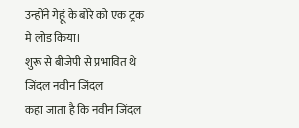उन्होंने गेहूं के बोरे को एक ट्रक मे लोड किया।
शुरू से बीजेपी से प्रभावित थे जिंदल नवीन जिंदल
कहा जाता है कि नवीन जिंदल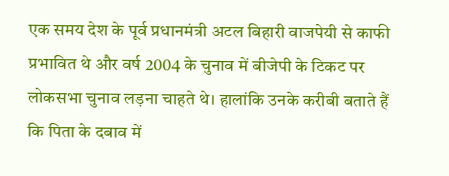एक समय देश के पूर्व प्रधानमंत्री अटल बिहारी वाजपेयी से काफी प्रभावित थे और वर्ष 2004 के चुनाव में बीजेपी के टिकट पर लोकसभा चुनाव लड़ना चाहते थे। हालांकि उनके करीबी बताते हैं कि पिता के दबाव में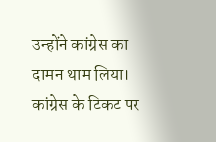उन्होंने कांग्रेस का दामन थाम लिया। कांग्रेस के टिकट पर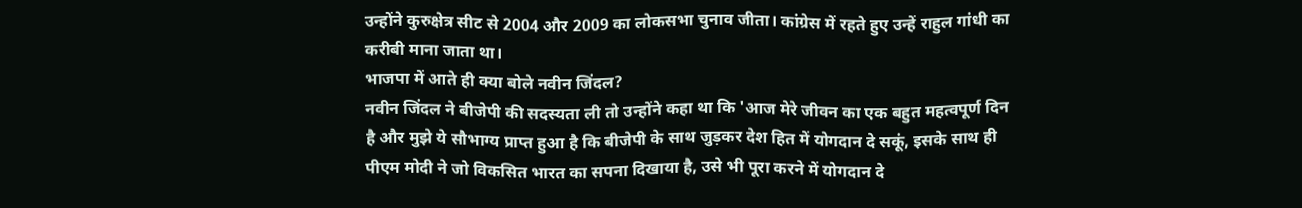उन्होंने कुरुक्षेत्र सीट से 2004 और 2009 का लोकसभा चुनाव जीता। कांग्रेस में रहते हुए उन्हें राहुल गांधी का करीबी माना जाता था।
भाजपा में आते ही क्या बोले नवीन जिंदल?
नवीन जिंदल ने बीजेपी की सदस्यता ली तो उन्होंने कहा था कि 'आज मेरे जीवन का एक बहुत महत्वपूर्ण दिन है और मुझे ये सौभाग्य प्राप्त हुआ है कि बीजेपी के साथ जुड़कर देश हित में योगदान दे सकूं, इसके साथ ही पीएम मोदी ने जो विकसित भारत का सपना दिखाया है, उसे भी पूरा करने में योगदान दे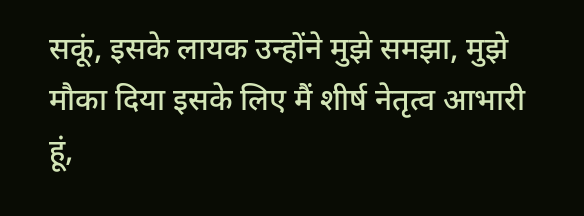सकूं, इसके लायक उन्होंने मुझे समझा, मुझे मौका दिया इसके लिए मैं शीर्ष नेतृत्व आभारी हूं,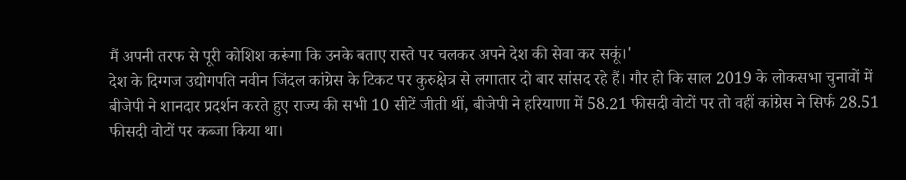मैं अपनी तरफ से पूरी कोशिश करूंगा कि उनके बताए रास्ते पर चलकर अपने देश की सेवा कर सकूं।'
देश के दिग्गज उद्योगपति नवीन जिंदल कांग्रेस के टिकट पर कुरुक्षेत्र से लगातार दो बार सांसद रहे हैं। गौर हो कि साल 2019 के लोकसभा चुनावों में बीजेपी ने शानदार प्रदर्शन करते हुए राज्य की सभी 10 सीटें जीती थीं, बीजेपी ने हरियाणा में 58.21 फीसदी वोटों पर तो वहीं कांग्रेस ने सिर्फ 28.51 फीसदी वोटों पर कब्जा किया था।